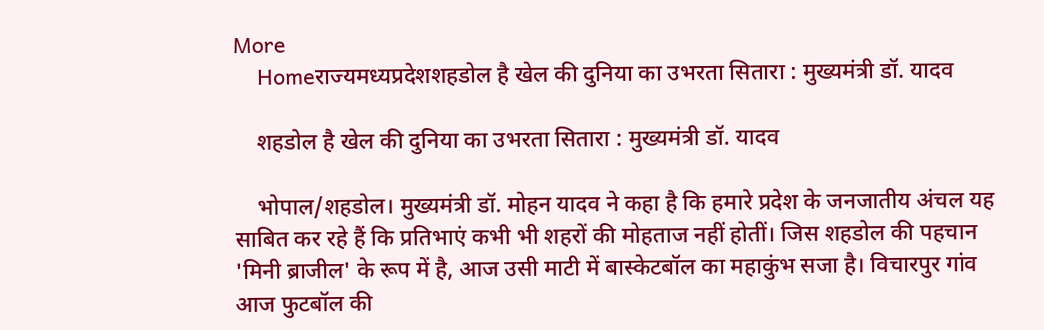More
    Homeराज्यमध्यप्रदेशशहडोल है खेल की दुनिया का उभरता सितारा : मुख्यमंत्री डॉ. यादव

    शहडोल है खेल की दुनिया का उभरता सितारा : मुख्यमंत्री डॉ. यादव

    भोपाल/शहडोल। मुख्यमंत्री डॉ. मोहन यादव ने कहा है कि हमारे प्रदेश के जनजातीय अंचल यह साबित कर रहे हैं कि प्रतिभाएं कभी भी शहरों की मोहताज नहीं होतीं। जिस शहडोल की पहचान 'मिनी ब्राजील' के रूप में है, आज उसी माटी में बास्केटबॉल का महाकुंभ सजा है। विचारपुर गांव आज फुटबॉल की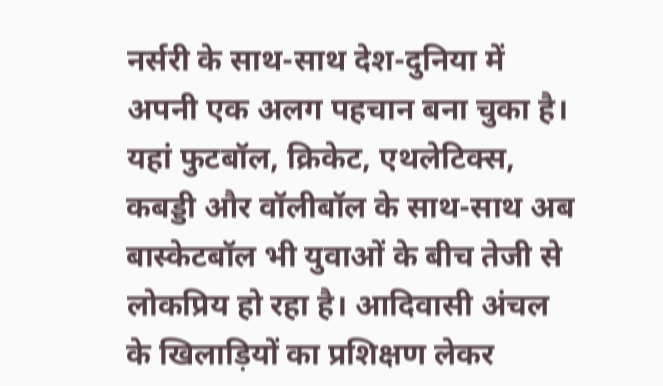नर्सरी के साथ-साथ देश-दुनिया में अपनी एक अलग पहचान बना चुका है। यहां फुटबॉल, क्रिकेट, एथलेटिक्स, कबड्डी और वॉलीबॉल के साथ-साथ अब बास्केटबॉल भी युवाओं के बीच तेजी से लोकप्रिय हो रहा है। आदिवासी अंचल के खिलाड़ियों का प्रशिक्षण लेकर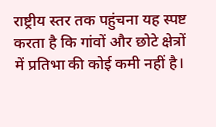राष्ट्रीय स्तर तक पहुंचना यह स्पष्ट करता है कि गांवों और छोटे क्षेत्रों में प्रतिभा की कोई कमी नहीं है।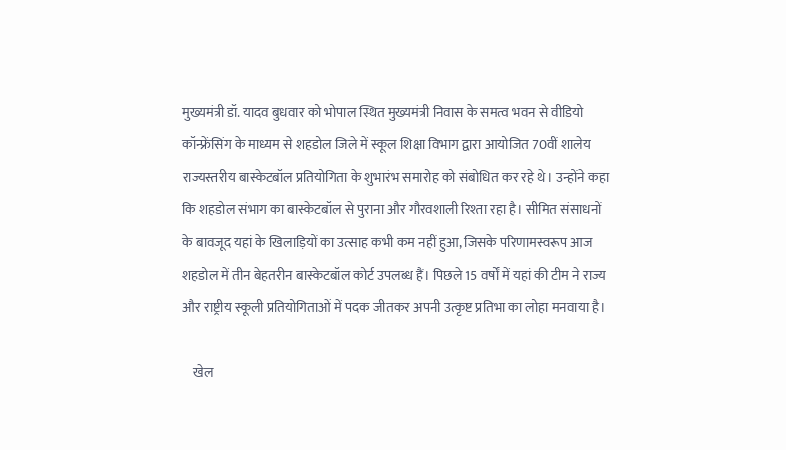मुख्यमंत्री डॉ. यादव बुधवार को भोपाल स्थित मुख्यमंत्री निवास के समत्व भवन से वीडियो कॉन्फ्रेंसिंग के माध्यम से शहडोल जिले में स्कूल शिक्षा विभाग द्वारा आयोजित 70वीं शालेय राज्यस्तरीय बास्केटबॉल प्रतियोगिता के शुभारंभ समारोह को संबोधित कर रहे थे। उन्होंने कहा कि शहडोल संभाग का बास्केटबॉल से पुराना और गौरवशाली रिश्ता रहा है। सीमित संसाधनों के बावजूद यहां के खिलाड़ियों का उत्साह कभी कम नहीं हुआ, जिसके परिणामस्वरूप आज शहडोल में तीन बेहतरीन बास्केटबॉल कोर्ट उपलब्ध हैं। पिछले 15 वर्षों में यहां की टीम ने राज्य और राष्ट्रीय स्कूली प्रतियोगिताओं में पदक जीतकर अपनी उत्कृष्ट प्रतिभा का लोहा मनवाया है।

    खेल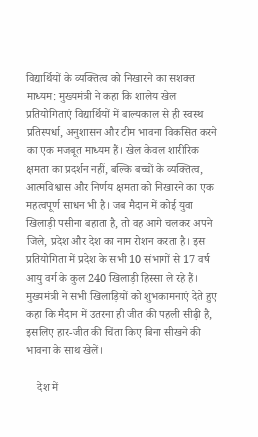विद्यार्थियों के व्यक्तित्व को निखारने का सशक्त माध्यम: मुख्यमंत्री ने कहा कि शालेय खेल प्रतियोगिताएं विद्यार्थियों में बाल्यकाल से ही स्वस्थ प्रतिस्पर्धा, अनुशासन और टीम भावना विकसित करने का एक मजबूत माध्यम हैं। खेल केवल शारीरिक क्षमता का प्रदर्शन नहीं, बल्कि बच्चों के व्यक्तित्व, आत्मविश्वास और निर्णय क्षमता को निखारने का एक महत्वपूर्ण साधन भी है। जब मैदान में कोई युवा खिलाड़ी पसीना बहाता है, तो वह आगे चलकर अपने जिले, प्रदेश और देश का नाम रोशन करता है। इस प्रतियोगिता में प्रदेश के सभी 10 संभागों से 17 वर्ष आयु वर्ग के कुल 240 खिलाड़ी हिस्सा ले रहे हैं। मुख्यमंत्री ने सभी खिलाड़ियों को शुभकामनाएं देते हुए कहा कि मैदान में उतरना ही जीत की पहली सीढ़ी है, इसलिए हार-जीत की चिंता किए बिना सीखने की भावना के साथ खेलें।

    देश में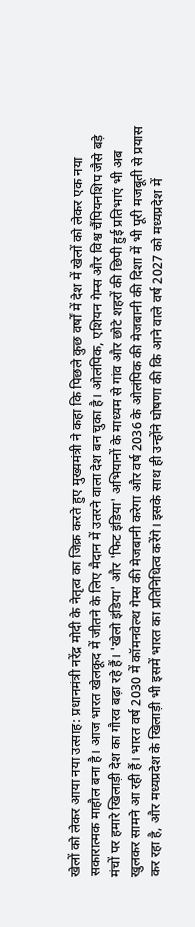खेलों को लेकर आया नया उत्साह: प्रधानमंत्री नरेंद्र मोदी के नेतृत्व का जिक्र करते हुए मुख्यमंत्री ने कहा कि पिछले कुछ वर्षों में देश में खेलों को लेकर एक नया सकारात्मक माहौल बना है। आज भारत खेलकूद में जीतने के लिए मैदान में उतरने वाला देश बन चुका है। ओलंपिक, एशियन गेम्स और विश्व चैंपियनशिप जैसे बड़े मंचों पर हमारे खिलाड़ी देश का गौरव बढ़ा रहे हैं। 'खेलो इंडिया' और 'फिट इंडिया' अभियानों के माध्यम से गांव और छोटे शहरों की छिपी हुई प्रतिभाएं भी अब खुलकर सामने आ रही हैं। भारत वर्ष 2030 में कॉमनवेल्थ गेम्स की मेजबानी करेगा और वर्ष 2036 के ओलंपिक की मेजबानी की दिशा में भी पूरी मजबूती से प्रयास कर रहा है, और मध्यप्रदेश के खिलाड़ी भी इसमें भारत का प्रतिनिधित्व करेंगे। इसके साथ ही उन्होंने घोषणा की कि आने वाले वर्ष 2027 को मध्यप्रदेश में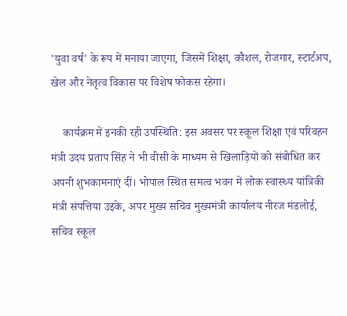'युवा वर्ष' के रूप में मनाया जाएगा, जिसमें शिक्षा, कौशल, रोजगार, स्टार्टअप, खेल और नेतृत्व विकास पर विशेष फोकस रहेगा।

    कार्यक्रम में इनकी रही उपस्थिति: इस अवसर पर स्कूल शिक्षा एवं परिवहन मंत्री उदय प्रताप सिंह ने भी वीसी के माध्यम से खिलाड़ियों को संबोधित कर अपनी शुभकामनाएं दीं। भोपाल स्थित समत्व भवन में लोक स्वास्थ्य यांत्रिकी मंत्री संपत्तिया उइके, अपर मुख्य सचिव मुख्यमंत्री कार्यालय नीरज मंडलोई, सचिव स्कूल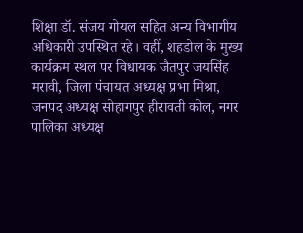शिक्षा डॉ. संजय गोयल सहित अन्य विभागीय अधिकारी उपस्थित रहे। वहीं, शहडोल के मुख्य कार्यक्रम स्थल पर विधायक जैतपुर जयसिंह मरावी, जिला पंचायत अध्यक्ष प्रभा मिश्रा, जनपद अध्यक्ष सोहागपुर हीरावती कोल, नगर पालिका अध्यक्ष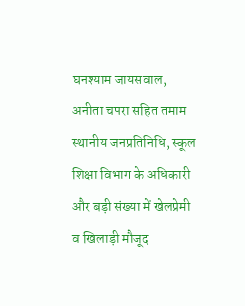घनश्याम जायसवाल, अनीता चपरा सहित तमाम स्थानीय जनप्रतिनिधि, स्कूल शिक्षा विभाग के अधिकारी और बड़ी संख्या में खेलप्रेमी व खिलाड़ी मौजूद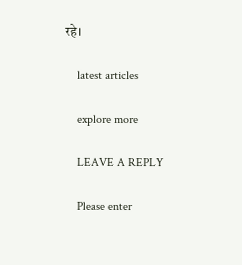रहे।

    latest articles

    explore more

    LEAVE A REPLY

    Please enter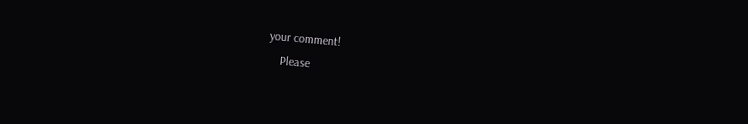your comment!
    Please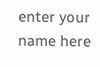enter your name here